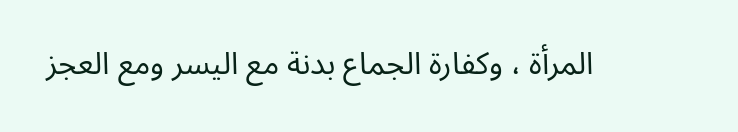المرأة ، وكفارة الجماع بدنة مع اليسر ومع العجز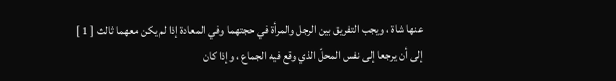عنها شاة ، ويجب التفريق بين الرجل والمرأة في حجتهما وفي المعادة إذا لم يكن معهما ثالث [ 1 ] إلى أن يرجعا إلى نفس المحلّ الذي وقع فيه الجماع ، وإذا كان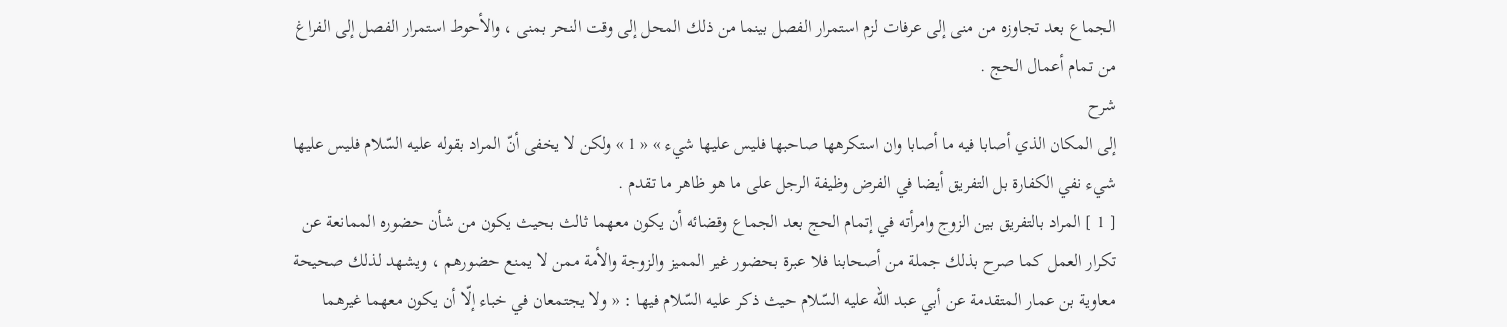الجماع بعد تجاوزه من منى إلى عرفات لزم استمرار الفصل بينما من ذلك المحل إلى وقت النحر بمنى ، والأحوط استمرار الفصل إلى الفراغ من تمام أعمال الحج .
شرح
إلى المكان الذي أصابا فيه ما أصابا وان استكرهها صاحبها فليس عليها شيء » « 1 » ولكن لا يخفى أنّ المراد بقوله عليه السّلام فليس عليها شيء نفي الكفارة بل التفريق أيضا في الفرض وظيفة الرجل على ما هو ظاهر ما تقدم .
[ 1 ] المراد بالتفريق بين الزوج وامرأته في إتمام الحج بعد الجماع وقضائه أن يكون معهما ثالث بحيث يكون من شأن حضوره الممانعة عن تكرار العمل كما صرح بذلك جملة من أصحابنا فلا عبرة بحضور غير المميز والزوجة والأمة ممن لا يمنع حضورهم ، ويشهد لذلك صحيحة معاوية بن عمار المتقدمة عن أبي عبد اللّه عليه السّلام حيث ذكر عليه السّلام فيها : « ولا يجتمعان في خباء إلّا أن يكون معهما غيرهما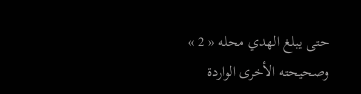حتى يبلغ الهدي محله « 2 » وصحيحته الأخرى الواردة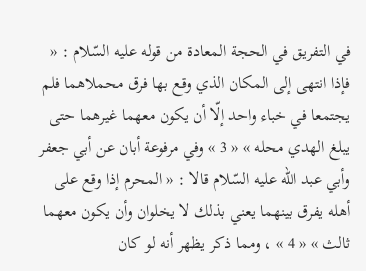في التفريق في الحجة المعادة من قوله عليه السّلام : « فإذا انتهى إلى المكان الذي وقع بها فرق محملاهما فلم يجتمعا في خباء واحد إلّا أن يكون معهما غيرهما حتى يبلغ الهدي محله » « 3 » وفي مرفوعة أبان عن أبي جعفر وأبي عبد اللّه عليه السّلام قالا : « المحرم إذا وقع على أهله يفرق بينهما يعني بذلك لا يخلوان وأن يكون معهما ثالث » « 4 » ، ومما ذكر يظهر أنه لو كان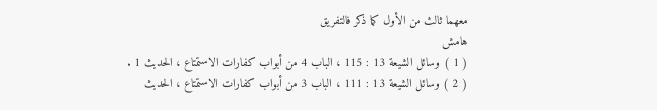معهما ثالث من الأول كما ذكر فالتفريق
هامش
( 1 ) وسائل الشيعة 13 : 115 ، الباب 4 من أبواب كفارات الاستمتاع ، الحديث 1 .
( 2 ) وسائل الشيعة 13 : 111 ، الباب 3 من أبواب كفارات الاستمتاع ، الحديث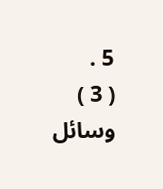5 .
( 3 ) وسائل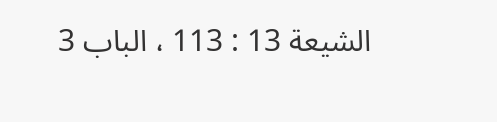الشيعة 13 : 113 ، الباب 3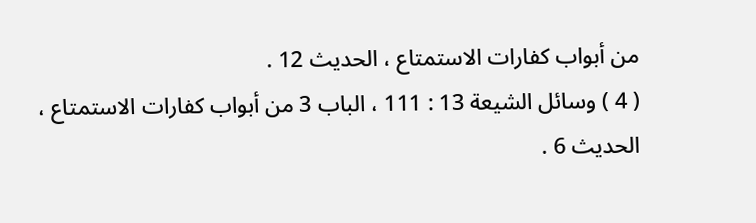من أبواب كفارات الاستمتاع ، الحديث 12 .
( 4 ) وسائل الشيعة 13 : 111 ، الباب 3 من أبواب كفارات الاستمتاع ، الحديث 6 .